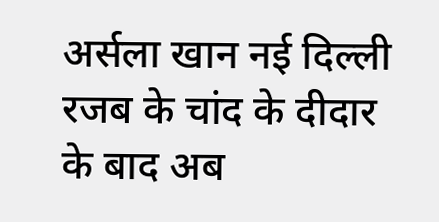अर्सला खान नई दिल्ली
रजब के चांद के दीदार के बाद अब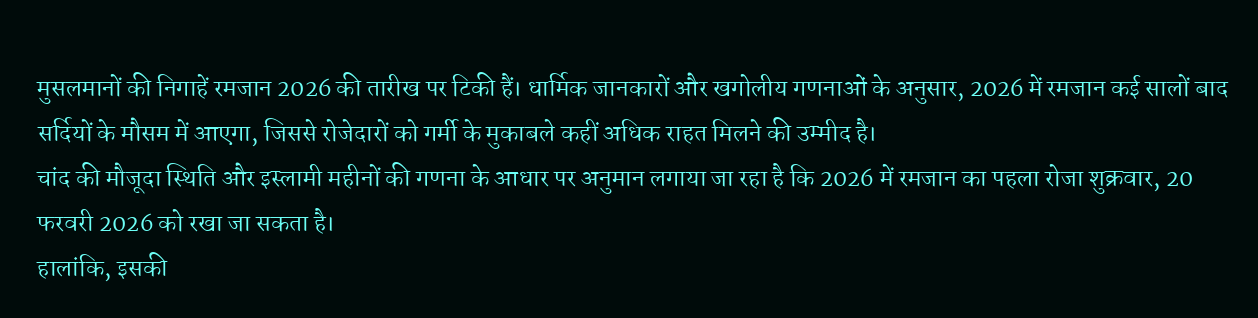मुसलमानों की निगाहें रमजान 2026 की तारीख पर टिकी हैं। धार्मिक जानकारों और खगोलीय गणनाओं के अनुसार, 2026 में रमजान कई सालों बाद सर्दियों के मौसम में आएगा, जिससे रोजेदारों को गर्मी के मुकाबले कहीं अधिक राहत मिलने की उम्मीद है।
चांद की मौजूदा स्थिति और इस्लामी महीनों की गणना के आधार पर अनुमान लगाया जा रहा है कि 2026 में रमजान का पहला रोजा शुक्रवार, 20 फरवरी 2026 को रखा जा सकता है।
हालांकि, इसकी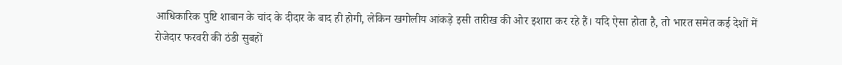आधिकारिक पुष्टि शाबान के चांद के दीदार के बाद ही होगी, लेकिन खगोलीय आंकड़े इसी तारीख की ओर इशारा कर रहे हैं। यदि ऐसा होता है, तो भारत समेत कई देशों में रोजेदार फरवरी की ठंडी सुबहों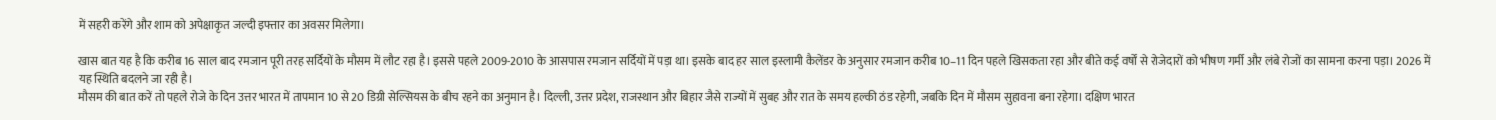में सहरी करेंगे और शाम को अपेक्षाकृत जल्दी इफ्तार का अवसर मिलेगा।

खास बात यह है कि करीब 16 साल बाद रमजान पूरी तरह सर्दियों के मौसम में लौट रहा है। इससे पहले 2009-2010 के आसपास रमजान सर्दियों में पड़ा था। इसके बाद हर साल इस्लामी कैलेंडर के अनुसार रमजान करीब 10–11 दिन पहले खिसकता रहा और बीते कई वर्षों से रोजेदारों को भीषण गर्मी और लंबे रोजों का सामना करना पड़ा। 2026 में यह स्थिति बदलने जा रही है।
मौसम की बात करें तो पहले रोजे के दिन उत्तर भारत में तापमान 10 से 20 डिग्री सेल्सियस के बीच रहने का अनुमान है। दिल्ली, उत्तर प्रदेश, राजस्थान और बिहार जैसे राज्यों में सुबह और रात के समय हल्की ठंड रहेगी, जबकि दिन में मौसम सुहावना बना रहेगा। दक्षिण भारत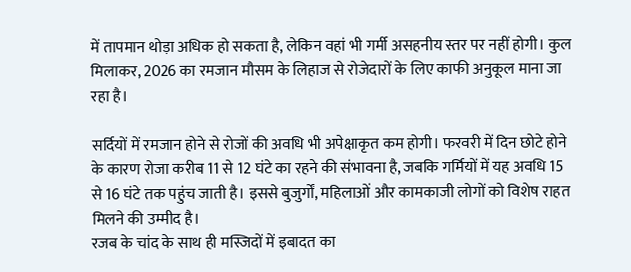में तापमान थोड़ा अधिक हो सकता है, लेकिन वहां भी गर्मी असहनीय स्तर पर नहीं होगी। कुल मिलाकर, 2026 का रमजान मौसम के लिहाज से रोजेदारों के लिए काफी अनुकूल माना जा रहा है।

सर्दियों में रमजान होने से रोजों की अवधि भी अपेक्षाकृत कम होगी। फरवरी में दिन छोटे होने के कारण रोजा करीब 11 से 12 घंटे का रहने की संभावना है, जबकि गर्मियों में यह अवधि 15 से 16 घंटे तक पहुंच जाती है। इससे बुजुर्गों, महिलाओं और कामकाजी लोगों को विशेष राहत मिलने की उम्मीद है।
रजब के चांद के साथ ही मस्जिदों में इबादत का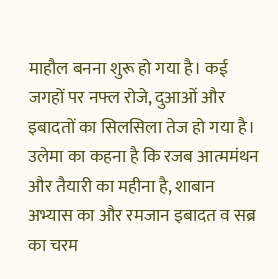माहौल बनना शुरू हो गया है। कई जगहों पर नफ्ल रोजे, दुआओं और इबादतों का सिलसिला तेज हो गया है। उलेमा का कहना है कि रजब आत्ममंथन और तैयारी का महीना है, शाबान अभ्यास का और रमजान इबादत व सब्र का चरम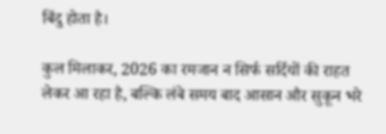बिंदु होता है।

कुल मिलाकर, 2026 का रमजान न सिर्फ सर्दियों की राहत लेकर आ रहा है, बल्कि लंबे समय बाद आसान और सुकून भरे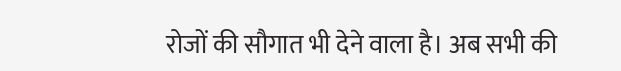रोजों की सौगात भी देने वाला है। अब सभी की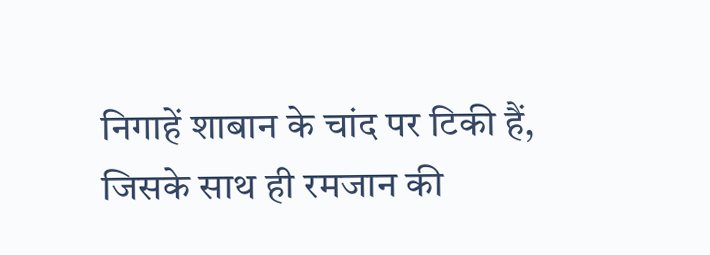निगाहें शाबान के चांद पर टिकी हैं, जिसके साथ ही रमजान की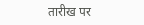तारीख पर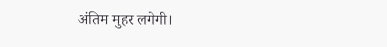अंतिम मुहर लगेगी।